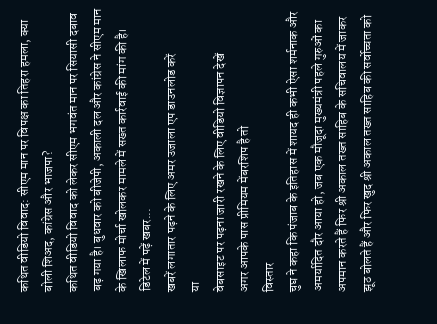कथित वीडियो विवाद: सीएम मान पर विपक्ष का तिहरा हमला, क्या बोली शिअद, कांग्रेस और भाजपा?
कथित वीडियो विवाद को लेकर सीएम भगवंत मान पर सियासी दबाव बढ़ गया है। बुधवार को बीजेपी, अकाली दल और कांग्रेस ने सीएम मान के खिलाफ मोर्चा खोलकर मामले में सख्त कार्रवाई की मांग की है। डिटेल में पढ़ें खबर...
खबरें लगातार पढ़ने के लिए अमर उजाला एप डाउनलोड करें
या
वेबसाइट पर पढ़ना जारी रखने के लिए वीडियो विज्ञापन देखें
अगर आपके पास प्रीमियम मेंबरशिप है तो
विस्तार
चुघ ने कहा कि पंजाब के इतिहास में शायद ही कभी ऐसा शर्मनाक और अमर्यादित दौर आया हो, जब एक मौजूदा मुख्यमंत्री पहले गुरुओं का अपमान करते हैं फिर श्री अकाल तख्त साहिब के सचिवालय में जाकर झूठ बोलते हैं और फिर खुद श्री अकाल तख्त साहिब की सर्वोच्चता को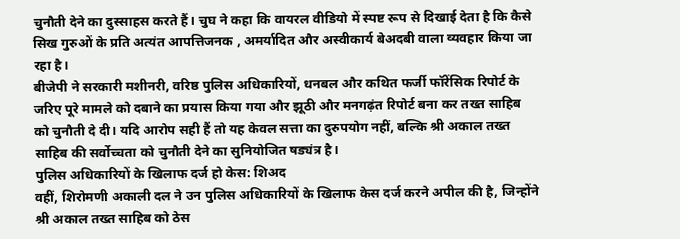चुनौती देने का दुस्साहस करते हैं। चुघ ने कहा कि वायरल वीडियो में स्पष्ट रूप से दिखाई देता है कि कैसे सिख गुरुओं के प्रति अत्यंत आपत्तिजनक , अमर्यादित और अस्वीकार्य बेअदबी वाला व्यवहार किया जा रहा है।
बीजेपी ने सरकारी मशीनरी, वरिष्ठ पुलिस अधिकारियों, धनबल और कथित फर्जी फॉरेंसिक रिपोर्ट के जरिए पूरे मामले को दबाने का प्रयास किया गया और झूठी और मनगढ़ंत रिपोर्ट बना कर तख्त साहिब को चुनौती दे दी। यदि आरोप सही हैं तो यह केवल सत्ता का दुरुपयोग नहीं, बल्कि श्री अकाल तख्त साहिब की सर्वोच्चता को चुनौती देने का सुनियोजित षड्यंत्र है।
पुलिस अधिकारियों के खिलाफ दर्ज हो केस: शिअद
वहीं, शिरोमणी अकाली दल ने उन पुलिस अधिकारियों के खिलाफ केस दर्ज करने अपील की है, जिन्होंने श्री अकाल तख्त साहिब को ठेस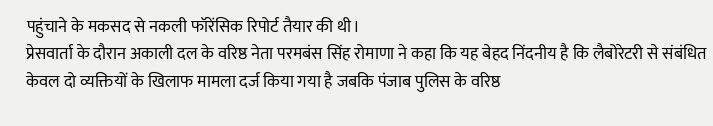पहुंचाने के मकसद से नकली फॉरेंसिक रिपोर्ट तैयार की थी।
प्रेसवार्ता के दौरान अकाली दल के वरिष्ठ नेता परमबंस सिंह रोमाणा ने कहा कि यह बेहद निंदनीय है कि लैबोरेटरी से संबंधित केवल दो व्यक्तियों के खिलाफ मामला दर्ज किया गया है जबकि पंजाब पुलिस के वरिष्ठ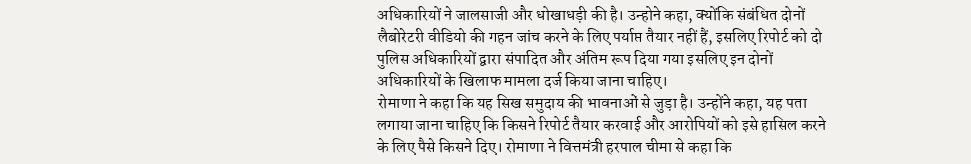अधिकारियों ने जालसाजी और धोखाधड़ी की है। उन्होने कहा, क्योंकि संबंधित दोनों लैबोरेटरी वीडियो की गहन जांच करने के लिए पर्याप्त तैयार नहीं हैं, इसलिए रिपोर्ट को दो पुलिस अधिकारियों द्वारा संपादित और अंतिम रूप दिया गया इसलिए इन दोनों अधिकारियों के खिलाफ मामला दर्ज किया जाना चाहिए।
रोमाणा ने कहा कि यह सिख समुदाय की भावनाओं से जुड़ा है। उन्होंने कहा, यह पता लगाया जाना चाहिए कि किसने रिपोर्ट तैयार करवाई और आरोपियों को इसे हासिल करने के लिए पैसे किसने दिए। रोमाणा ने वित्तमंत्री हरपाल चीमा से कहा कि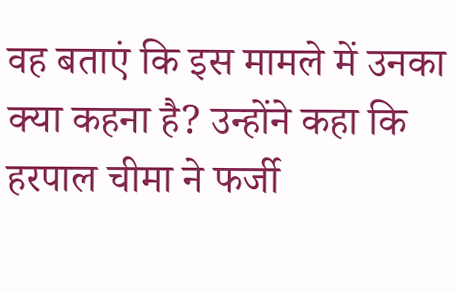वह बताएं कि इस मामले में उनका क्या कहना है? उन्होंने कहा कि हरपाल चीमा ने फर्जी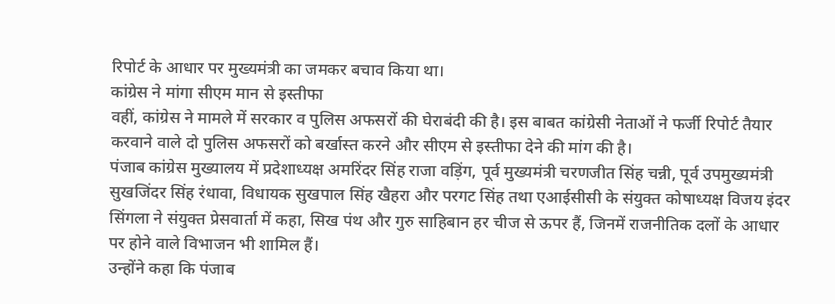रिपोर्ट के आधार पर मुख्यमंत्री का जमकर बचाव किया था।
कांग्रेस ने मांगा सीएम मान से इस्तीफा
वहीं, कांग्रेस ने मामले में सरकार व पुलिस अफसरों की घेराबंदी की है। इस बाबत कांग्रेसी नेताओं ने फर्जी रिपोर्ट तैयार करवाने वाले दो पुलिस अफसरों को बर्खास्त करने और सीएम से इस्तीफा देने की मांग की है।
पंजाब कांग्रेस मुख्यालय में प्रदेशाध्यक्ष अमरिंदर सिंह राजा वड़िंग, पूर्व मुख्यमंत्री चरणजीत सिंह चन्नी, पूर्व उपमुख्यमंत्री सुखजिंदर सिंह रंधावा, विधायक सुखपाल सिंह खैहरा और परगट सिंह तथा एआईसीसी के संयुक्त कोषाध्यक्ष विजय इंदर सिंगला ने संयुक्त प्रेसवार्ता में कहा, सिख पंथ और गुरु साहिबान हर चीज से ऊपर हैं, जिनमें राजनीतिक दलों के आधार पर होने वाले विभाजन भी शामिल हैं।
उन्होंने कहा कि पंजाब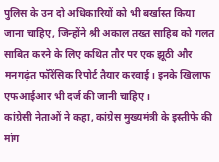पुलिस के उन दो अधिकारियों को भी बर्खास्त किया जाना चाहिए, जिन्होंने श्री अकाल तख्त साहिब को गलत साबित करने के लिए कथित तौर पर एक झूठी और मनगढ़ंत फॉरेंसिक रिपोर्ट तैयार करवाई। इनके खिलाफ एफआईआर भी दर्ज की जानी चाहिए।
कांग्रेसी नेताओं ने कहा, कांग्रेस मुख्यमंत्री के इस्तीफे की मांग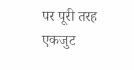पर पूरी तरह एकजुट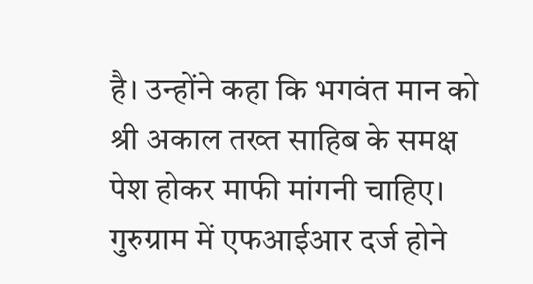है। उन्होंने कहा कि भगवंत मान को श्री अकाल तख्त साहिब के समक्ष पेश होकर माफी मांगनी चाहिए। गुरुग्राम में एफआईआर दर्ज होने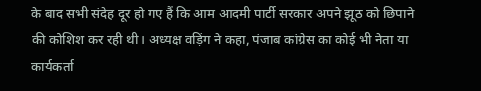के बाद सभी संदेह दूर हो गए हैं कि आम आदमी पार्टी सरकार अपने झूठ को छिपाने की कोशिश कर रही थी। अध्यक्ष वड़िंग ने कहा, पंजाब कांग्रेस का कोई भी नेता या कार्यकर्ता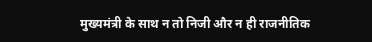मुख्यमंत्री के साथ न तो निजी और न ही राजनीतिक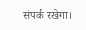संपर्क रखेगा।